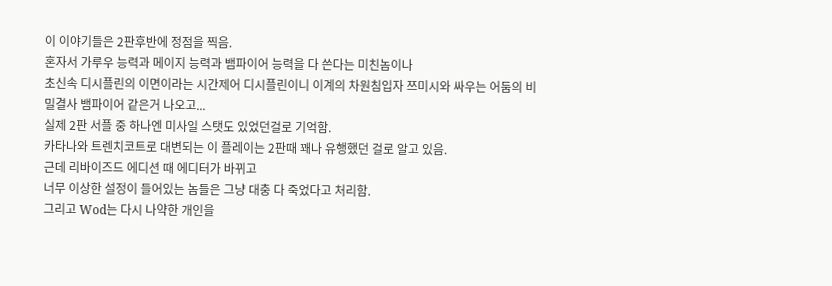이 이야기들은 2판후반에 정점을 찍음.
혼자서 가루우 능력과 메이지 능력과 뱀파이어 능력을 다 쓴다는 미친놈이나
초신속 디시플린의 이면이라는 시간제어 디시플린이니 이계의 차원침입자 쯔미시와 싸우는 어둠의 비밀결사 뱀파이어 같은거 나오고...
실제 2판 서플 중 하나엔 미사일 스탯도 있었던걸로 기억함.
카타나와 트렌치코트로 대변되는 이 플레이는 2판때 꽤나 유행했던 걸로 알고 있음.
근데 리바이즈드 에디션 때 에디터가 바뀌고
너무 이상한 설정이 들어있는 놈들은 그냥 대충 다 죽었다고 처리함.
그리고 Wod는 다시 나약한 개인을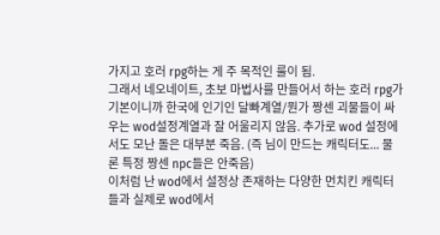가지고 호러 rpg하는 게 주 목적인 룰이 됨.
그래서 네오네이트, 초보 마법사를 만들어서 하는 호러 rpg가 기본이니까 한국에 인기인 달빠계열/뭔가 짱센 괴물들이 싸우는 wod설정계열과 잘 어울리지 않음. 추가로 wod 설정에서도 모난 돌은 대부분 죽음. (즉 님이 만드는 캐릭터도... 물론 특정 짱센 npc들은 안죽음)
이처럼 난 wod에서 설정상 존재하는 다양한 먼치킨 캐릭터들과 실제로 wod에서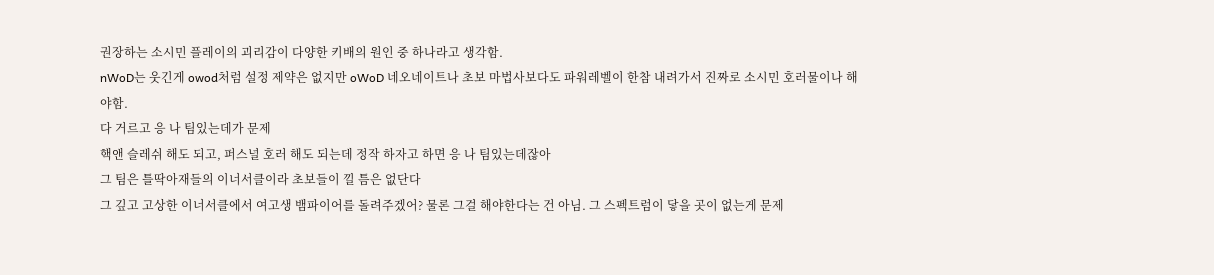권장하는 소시민 플레이의 괴리감이 다양한 키배의 원인 중 하나라고 생각함.
nWoD는 웃긴게 owod처럼 설정 제약은 없지만 oWoD 네오네이트나 초보 마법사보다도 파워레벨이 한참 내려가서 진짜로 소시민 호러물이나 해야함.
다 거르고 응 나 팀있는데가 문제
핵앤 슬레쉬 해도 되고, 퍼스널 호러 해도 되는데 정작 하자고 하면 응 나 팀있는데잖아
그 팀은 틀딱아재들의 이너서클이라 초보들이 낄 틈은 없단다
그 깊고 고상한 이너서클에서 여고생 뱀파이어를 돌려주겠어? 물론 그걸 해야한다는 건 아님. 그 스펙트럼이 닿을 곳이 없는게 문제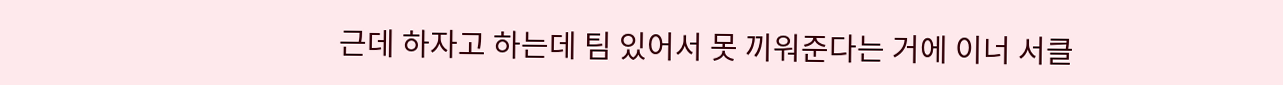근데 하자고 하는데 팀 있어서 못 끼워준다는 거에 이너 서클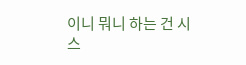이니 뭐니 하는 건 시스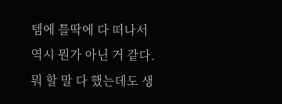템에 틀딱에 다 떠나서 역시 뭔가 아닌 거 같다. 뭐 할 말 다 했는데도 생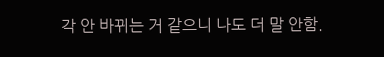각 안 바뀌는 거 같으니 나도 더 말 안함.